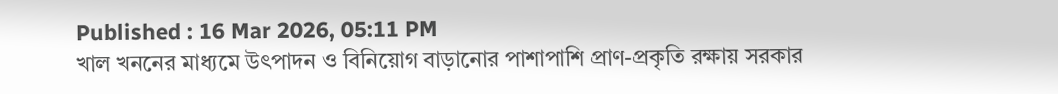Published : 16 Mar 2026, 05:11 PM
খাল খননের মাধ্যমে উৎপাদন ও বিনিয়োগ বাড়ানোর পাশাপাশি প্রাণ-প্রকৃতি রক্ষায় সরকার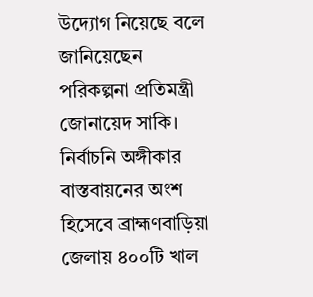উদ্যোগ নিয়েছে বলে জানিয়েছেন পরিকল্পনা প্রতিমন্ত্রী জোনায়েদ সাকি।
নির্বাচনি অঙ্গীকার বাস্তবায়নের অংশ হিসেবে ব্রাহ্মণবাড়িয়া জেলায় ৪০০টি খাল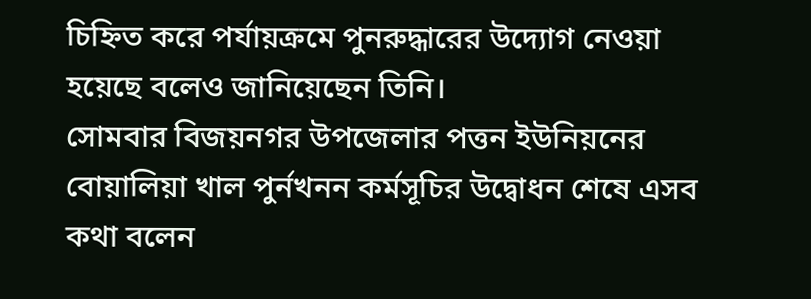চিহ্নিত করে পর্যায়ক্রমে পুনরুদ্ধারের উদ্যোগ নেওয়া হয়েছে বলেও জানিয়েছেন তিনি।
সোমবার বিজয়নগর উপজেলার পত্তন ইউনিয়নের বোয়ালিয়া খাল পুর্নখনন কর্মসূচির উদ্বোধন শেষে এসব কথা বলেন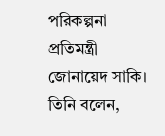পরিকল্পনা প্রতিমন্ত্রী জোনায়েদ সাকি।
তিনি বলেন,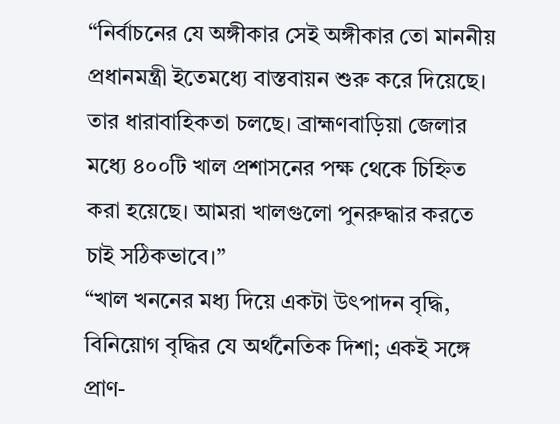“নির্বাচনের যে অঙ্গীকার সেই অঙ্গীকার তো মাননীয় প্রধানমন্ত্রী ইতেমধ্যে বাস্তবায়ন শুরু করে দিয়েছে। তার ধারাবাহিকতা চলছে। ব্রাহ্মণবাড়িয়া জেলার মধ্যে ৪০০টি খাল প্রশাসনের পক্ষ থেকে চিহ্নিত করা হয়েছে। আমরা খালগুলো পুনরুদ্ধার করতে চাই সঠিকভাবে।”
“খাল খননের মধ্য দিয়ে একটা উৎপাদন বৃদ্ধি, বিনিয়োগ বৃদ্ধির যে অর্থনৈতিক দিশা; একই সঙ্গে প্রাণ-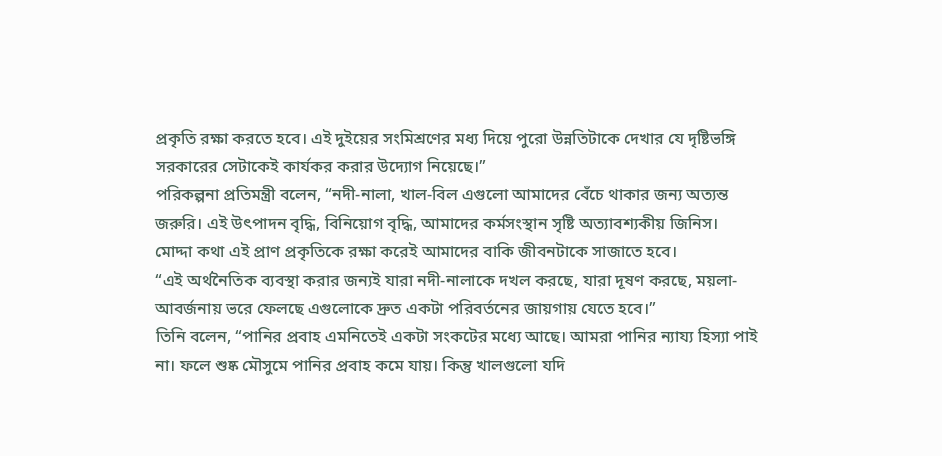প্রকৃতি রক্ষা করতে হবে। এই দুইয়ের সংমিশ্রণের মধ্য দিয়ে পুরো উন্নতিটাকে দেখার যে দৃষ্টিভঙ্গি সরকারের সেটাকেই কার্যকর করার উদ্যোগ নিয়েছে।”
পরিকল্পনা প্রতিমন্ত্রী বলেন, “নদী-নালা, খাল-বিল এগুলো আমাদের বেঁচে থাকার জন্য অত্যন্ত জরুরি। এই উৎপাদন বৃদ্ধি, বিনিয়োগ বৃদ্ধি, আমাদের কর্মসংস্থান সৃষ্টি অত্যাবশ্যকীয় জিনিস। মোদ্দা কথা এই প্রাণ প্রকৃতিকে রক্ষা করেই আমাদের বাকি জীবনটাকে সাজাতে হবে।
“এই অর্থনৈতিক ব্যবস্থা করার জন্যই যারা নদী-নালাকে দখল করছে, যারা দূষণ করছে, ময়লা-আবর্জনায় ভরে ফেলছে এগুলোকে দ্রুত একটা পরিবর্তনের জায়গায় যেতে হবে।”
তিনি বলেন, “পানির প্রবাহ এমনিতেই একটা সংকটের মধ্যে আছে। আমরা পানির ন্যায্য হিস্যা পাই না। ফলে শুষ্ক মৌসুমে পানির প্রবাহ কমে যায়। কিন্তু খালগুলো যদি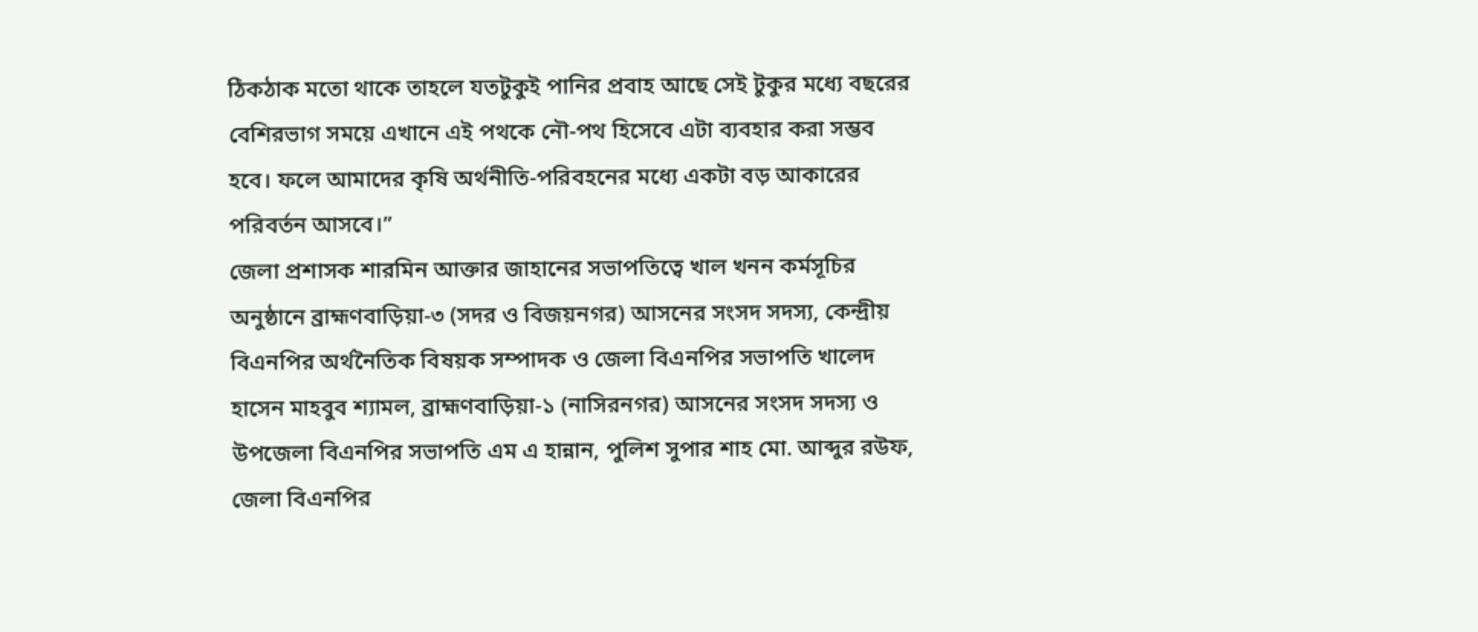ঠিকঠাক মতো থাকে তাহলে যতটুকুই পানির প্রবাহ আছে সেই টুকুর মধ্যে বছরের বেশিরভাগ সময়ে এখানে এই পথকে নৌ-পথ হিসেবে এটা ব্যবহার করা সম্ভব হবে। ফলে আমাদের কৃষি অর্থনীতি-পরিবহনের মধ্যে একটা বড় আকারের পরিবর্তন আসবে।”
জেলা প্রশাসক শারমিন আক্তার জাহানের সভাপতিত্বে খাল খনন কর্মসূচির অনুষ্ঠানে ব্রাহ্মণবাড়িয়া-৩ (সদর ও বিজয়নগর) আসনের সংসদ সদস্য, কেন্দ্রীয় বিএনপির অর্থনৈতিক বিষয়ক সম্পাদক ও জেলা বিএনপির সভাপতি খালেদ হাসেন মাহবুব শ্যামল, ব্রাহ্মণবাড়িয়া-১ (নাসিরনগর) আসনের সংসদ সদস্য ও উপজেলা বিএনপির সভাপতি এম এ হান্নান, পুলিশ সুপার শাহ মো. আব্দুর রউফ, জেলা বিএনপির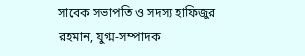সাবেক সভাপতি ও সদস্য হাফিজুর রহমান, যুগ্ম-সম্পাদক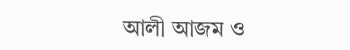আলী আজম ও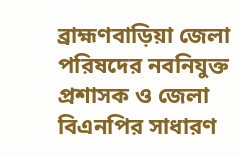ব্রাহ্মণবাড়িয়া জেলা পরিষদের নবনিযুক্ত প্রশাসক ও জেলা বিএনপির সাধারণ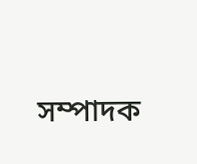সম্পাদক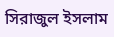সিরাজুল ইসলাম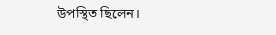উপস্থিত ছিলেন।